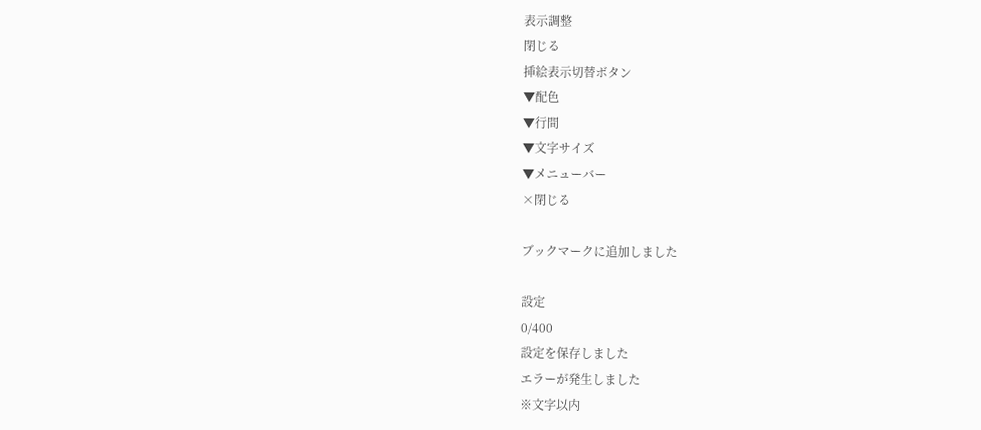表示調整
閉じる
挿絵表示切替ボタン
▼配色
▼行間
▼文字サイズ
▼メニューバー
×閉じる

ブックマークに追加しました

設定
0/400
設定を保存しました
エラーが発生しました
※文字以内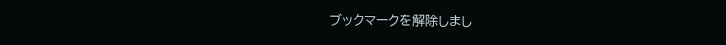ブックマークを解除しまし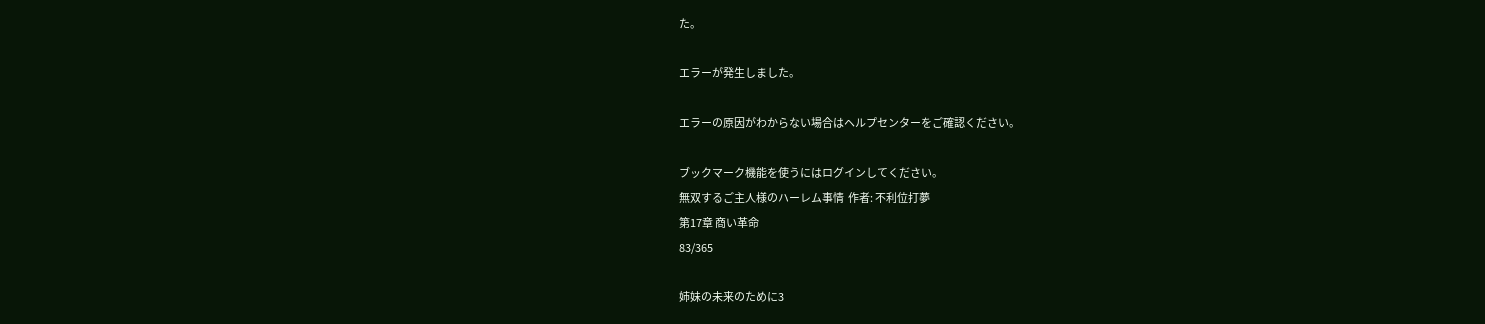た。

エラーが発生しました。

エラーの原因がわからない場合はヘルプセンターをご確認ください。

ブックマーク機能を使うにはログインしてください。
無双するご主人様のハーレム事情  作者: 不利位打夢
第17章 商い革命
83/365

姉妹の未来のために3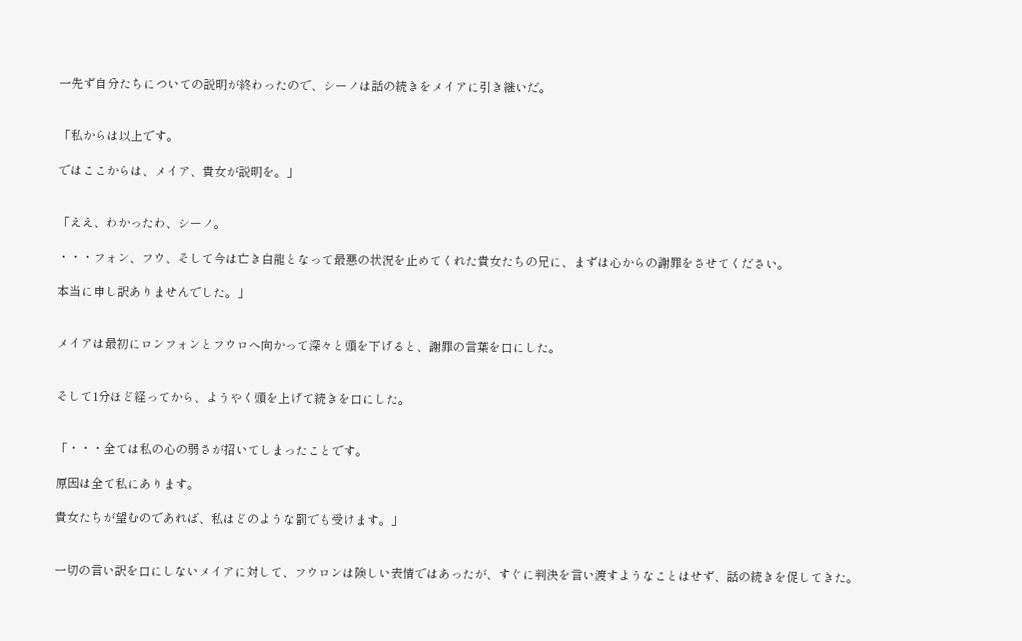一先ず自分たちについての説明が終わったので、シーノは話の続きをメイアに引き継いだ。


「私からは以上です。

ではここからは、メイア、貴女が説明を。」


「ええ、わかったわ、シーノ。

・・・フォン、フウ、そして今は亡き白龍となって最悪の状況を止めてくれた貴女たちの兄に、まずは心からの謝罪をさせてください。

本当に申し訳ありませんでした。」


メイアは最初にロンフォンとフウロへ向かって深々と頭を下げると、謝罪の言葉を口にした。


そして1分ほど経ってから、ようやく頭を上げて続きを口にした。


「・・・全ては私の心の弱さが招いてしまったことです。

原因は全て私にあります。

貴女たちが望むのであれば、私はどのような罰でも受けます。」


一切の言い訳を口にしないメイアに対して、フウロンは険しい表情ではあったが、すぐに判決を言い渡すようなことはせず、話の続きを促してきた。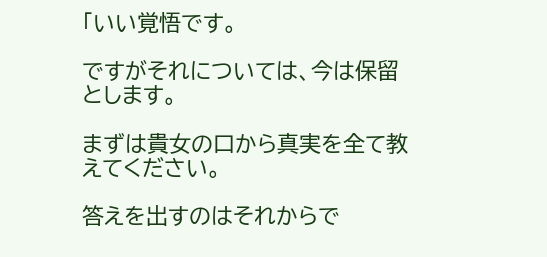「いい覚悟です。

ですがそれについては、今は保留とします。

まずは貴女の口から真実を全て教えてください。

答えを出すのはそれからで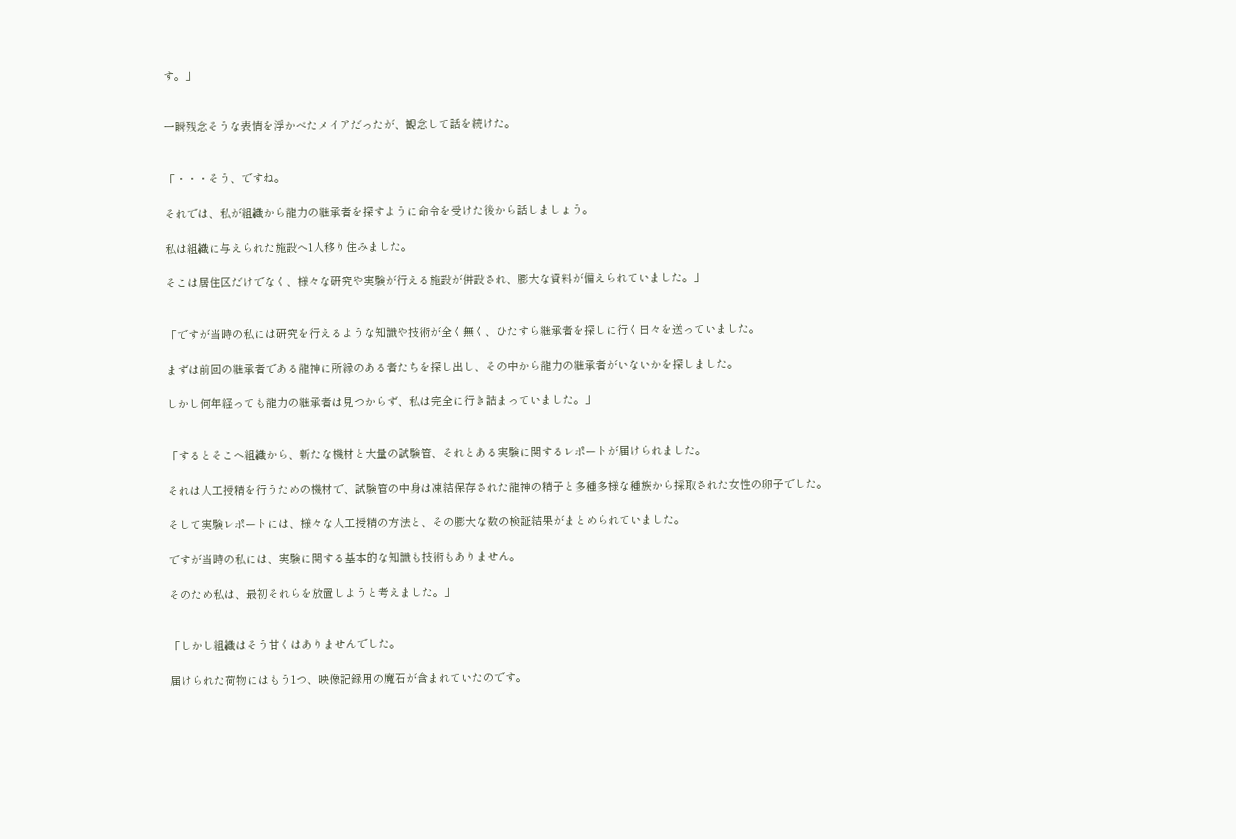す。」


一瞬残念そうな表情を浮かべたメイアだったが、観念して話を続けた。


「・・・そう、ですね。

それでは、私が組織から龍力の継承者を探すように命令を受けた後から話しましょう。

私は組織に与えられた施設へ1人移り住みました。

そこは居住区だけでなく、様々な研究や実験が行える施設が併設され、膨大な資料が備えられていました。」


「ですが当時の私には研究を行えるような知識や技術が全く無く、ひたすら継承者を探しに行く日々を送っていました。

まずは前回の継承者である龍神に所縁のある者たちを探し出し、その中から龍力の継承者がいないかを探しました。

しかし何年経っても龍力の継承者は見つからず、私は完全に行き詰まっていました。」


「するとそこへ組織から、新たな機材と大量の試験管、それとある実験に関するレポートが届けられました。

それは人工授精を行うための機材で、試験管の中身は凍結保存された龍神の精子と多種多様な種族から採取された女性の卵子でした。

そして実験レポートには、様々な人工授精の方法と、その膨大な数の検証結果がまとめられていました。

ですが当時の私には、実験に関する基本的な知識も技術もありません。

そのため私は、最初それらを放置しようと考えました。」


「しかし組織はそう甘くはありませんでした。

届けられた荷物にはもう1つ、映像記録用の魔石が含まれていたのです。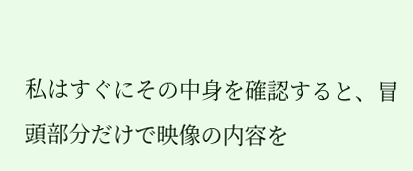私はすぐにその中身を確認すると、冒頭部分だけで映像の内容を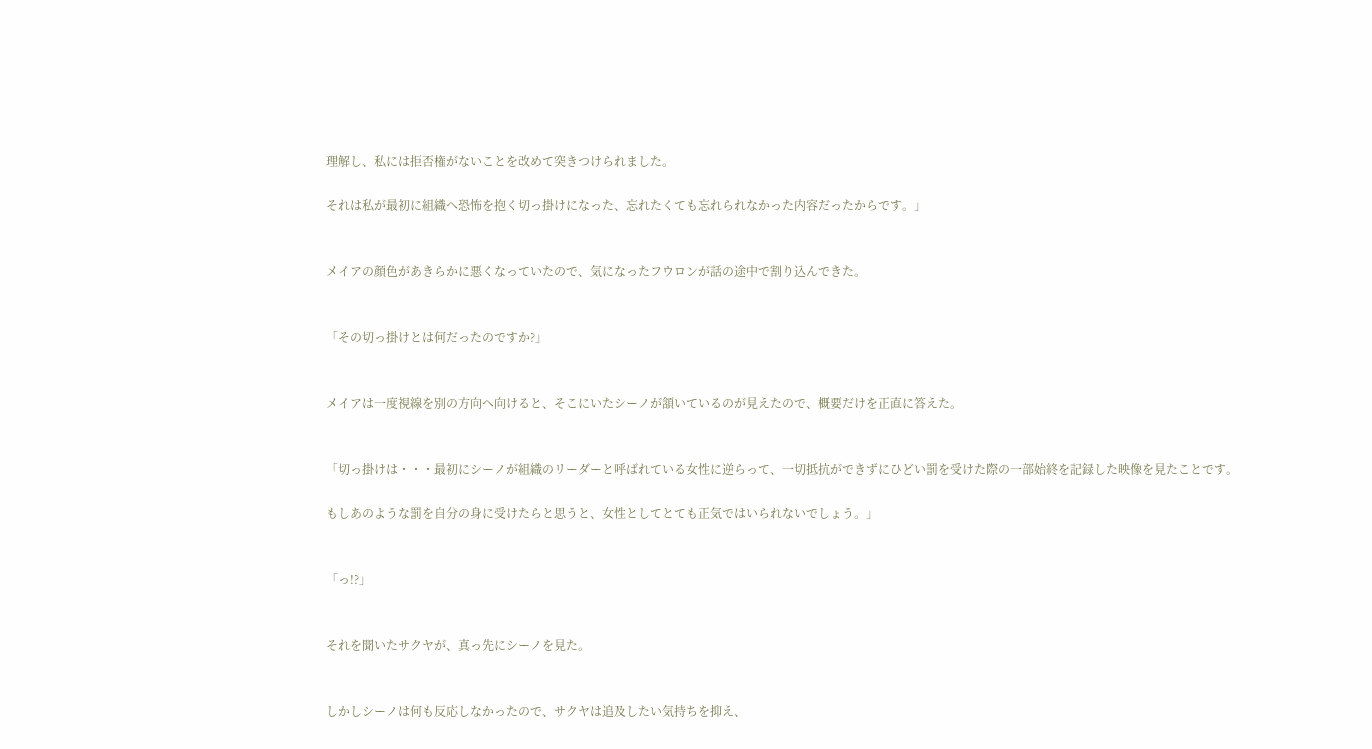理解し、私には拒否権がないことを改めて突きつけられました。

それは私が最初に組織へ恐怖を抱く切っ掛けになった、忘れたくても忘れられなかった内容だったからです。」


メイアの顔色があきらかに悪くなっていたので、気になったフウロンが話の途中で割り込んできた。


「その切っ掛けとは何だったのですか?」


メイアは一度視線を別の方向へ向けると、そこにいたシーノが頷いているのが見えたので、概要だけを正直に答えた。


「切っ掛けは・・・最初にシーノが組織のリーダーと呼ばれている女性に逆らって、一切抵抗ができずにひどい罰を受けた際の一部始終を記録した映像を見たことです。

もしあのような罰を自分の身に受けたらと思うと、女性としてとても正気ではいられないでしょう。」


「っ!?」


それを聞いたサクヤが、真っ先にシーノを見た。


しかしシーノは何も反応しなかったので、サクヤは追及したい気持ちを抑え、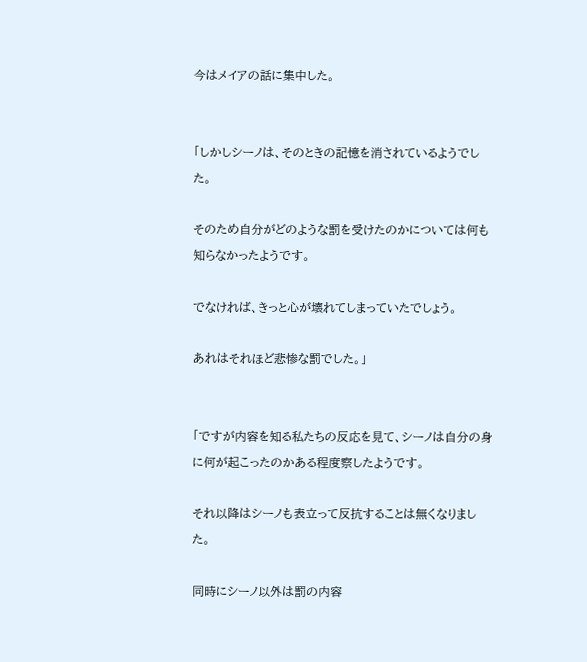今はメイアの話に集中した。


「しかしシーノは、そのときの記憶を消されているようでした。

そのため自分がどのような罰を受けたのかについては何も知らなかったようです。

でなければ、きっと心が壊れてしまっていたでしょう。

あれはそれほど悲惨な罰でした。」


「ですが内容を知る私たちの反応を見て、シーノは自分の身に何が起こったのかある程度察したようです。

それ以降はシーノも表立って反抗することは無くなりました。

同時にシーノ以外は罰の内容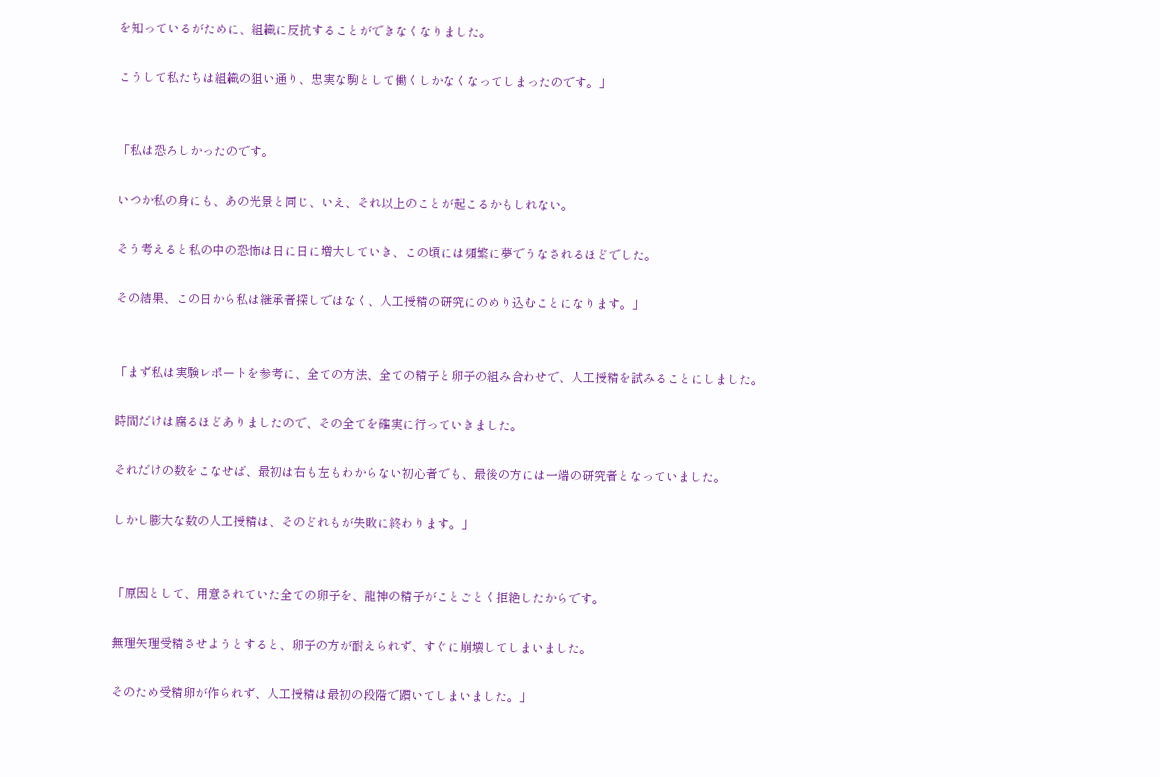を知っているがために、組織に反抗することができなくなりました。

こうして私たちは組織の狙い通り、忠実な駒として働くしかなくなってしまったのです。」


「私は恐ろしかったのです。

いつか私の身にも、あの光景と同じ、いえ、それ以上のことが起こるかもしれない。

そう考えると私の中の恐怖は日に日に増大していき、この頃には頻繁に夢でうなされるほどでした。

その結果、この日から私は継承者探しではなく、人工授精の研究にのめり込むことになります。」


「まず私は実験レポートを参考に、全ての方法、全ての精子と卵子の組み合わせで、人工授精を試みることにしました。

時間だけは腐るほどありましたので、その全てを確実に行っていきました。

それだけの数をこなせば、最初は右も左もわからない初心者でも、最後の方には一端の研究者となっていました。

しかし膨大な数の人工授精は、そのどれもが失敗に終わります。」


「原因として、用意されていた全ての卵子を、龍神の精子がことごとく拒絶したからです。

無理矢理受精させようとすると、卵子の方が耐えられず、すぐに崩壊してしまいました。

そのため受精卵が作られず、人工授精は最初の段階で躓いてしまいました。」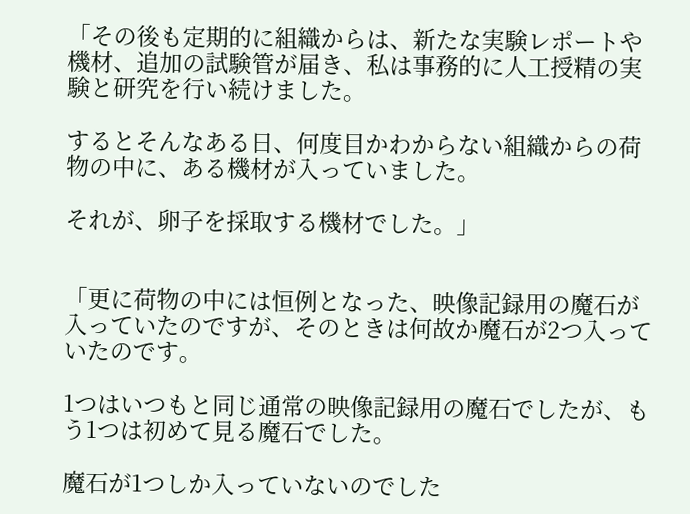「その後も定期的に組織からは、新たな実験レポートや機材、追加の試験管が届き、私は事務的に人工授精の実験と研究を行い続けました。

するとそんなある日、何度目かわからない組織からの荷物の中に、ある機材が入っていました。

それが、卵子を採取する機材でした。」


「更に荷物の中には恒例となった、映像記録用の魔石が入っていたのですが、そのときは何故か魔石が2つ入っていたのです。

1つはいつもと同じ通常の映像記録用の魔石でしたが、もう1つは初めて見る魔石でした。

魔石が1つしか入っていないのでした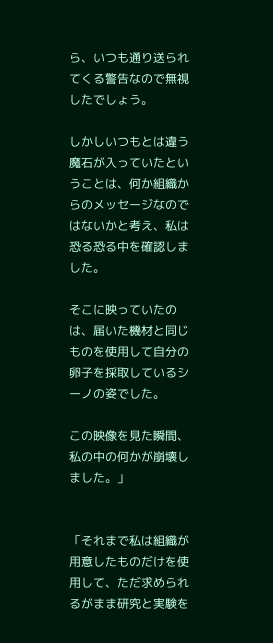ら、いつも通り送られてくる警告なので無視したでしょう。

しかしいつもとは違う魔石が入っていたということは、何か組織からのメッセージなのではないかと考え、私は恐る恐る中を確認しました。

そこに映っていたのは、届いた機材と同じものを使用して自分の卵子を採取しているシーノの姿でした。

この映像を見た瞬間、私の中の何かが崩壊しました。」


「それまで私は組織が用意したものだけを使用して、ただ求められるがまま研究と実験を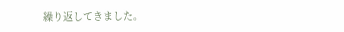繰り返してきました。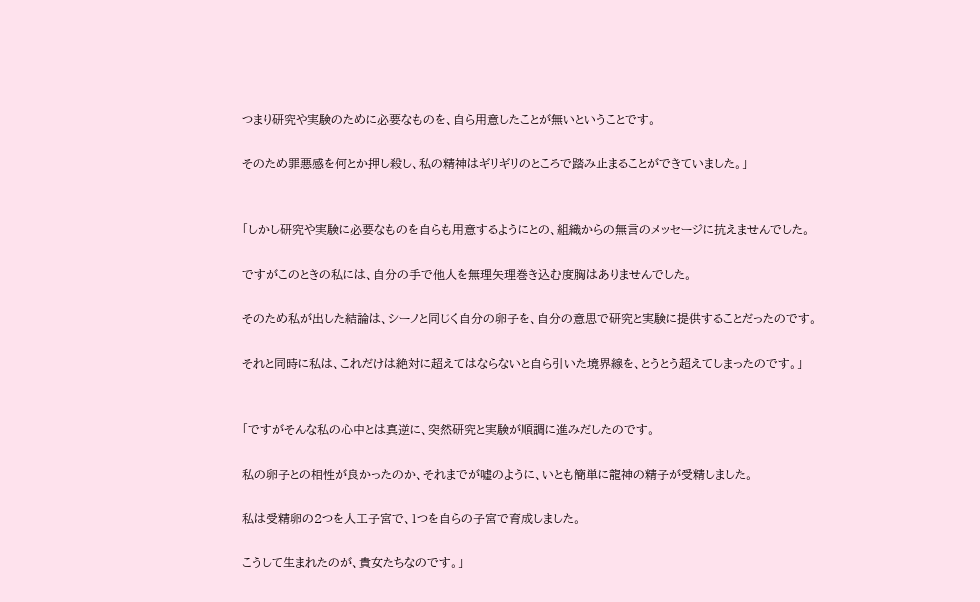つまり研究や実験のために必要なものを、自ら用意したことが無いということです。

そのため罪悪感を何とか押し殺し、私の精神はギリギリのところで踏み止まることができていました。」


「しかし研究や実験に必要なものを自らも用意するようにとの、組織からの無言のメッセージに抗えませんでした。

ですがこのときの私には、自分の手で他人を無理矢理巻き込む度胸はありませんでした。

そのため私が出した結論は、シーノと同じく自分の卵子を、自分の意思で研究と実験に提供することだったのです。

それと同時に私は、これだけは絶対に超えてはならないと自ら引いた境界線を、とうとう超えてしまったのです。」


「ですがそんな私の心中とは真逆に、突然研究と実験が順調に進みだしたのです。

私の卵子との相性が良かったのか、それまでが嘘のように、いとも簡単に龍神の精子が受精しました。

私は受精卵の2つを人工子宮で、1つを自らの子宮で育成しました。

こうして生まれたのが、貴女たちなのです。」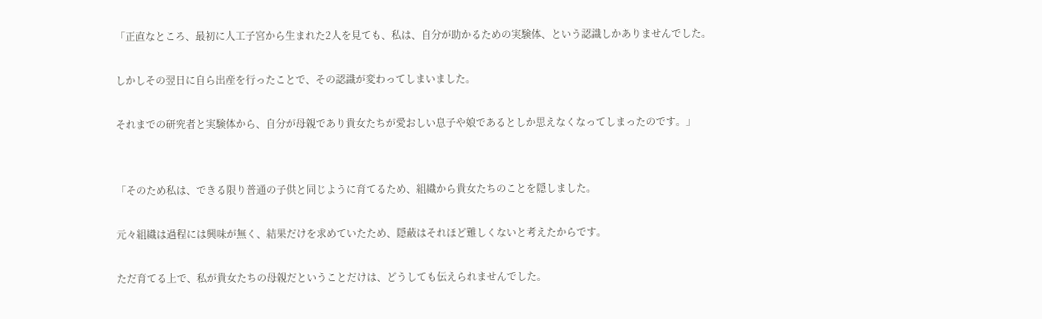「正直なところ、最初に人工子宮から生まれた2人を見ても、私は、自分が助かるための実験体、という認識しかありませんでした。

しかしその翌日に自ら出産を行ったことで、その認識が変わってしまいました。

それまでの研究者と実験体から、自分が母親であり貴女たちが愛おしい息子や娘であるとしか思えなくなってしまったのです。」


「そのため私は、できる限り普通の子供と同じように育てるため、組織から貴女たちのことを隠しました。

元々組織は過程には興味が無く、結果だけを求めていたため、隠蔽はそれほど難しくないと考えたからです。

ただ育てる上で、私が貴女たちの母親だということだけは、どうしても伝えられませんでした。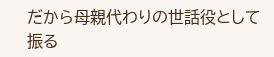だから母親代わりの世話役として振る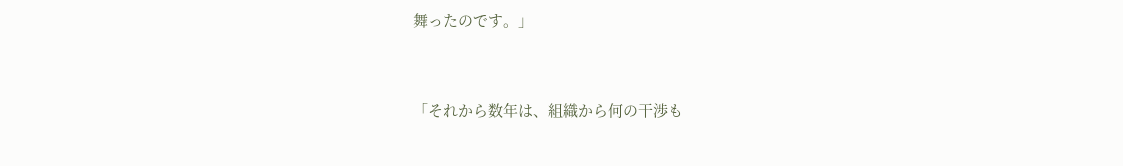舞ったのです。」


「それから数年は、組織から何の干渉も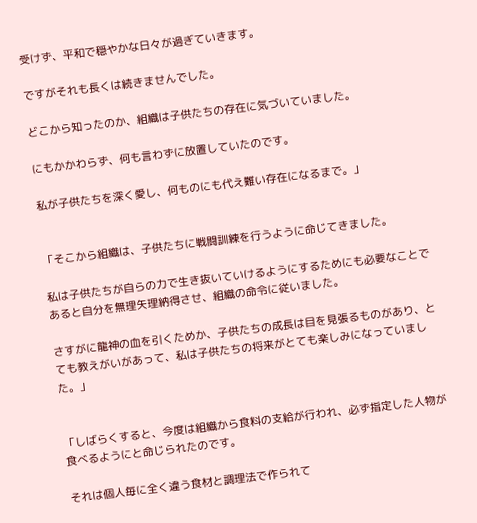受けず、平和で穏やかな日々が過ぎていきます。

ですがそれも長くは続きませんでした。

どこから知ったのか、組織は子供たちの存在に気づいていました。

にもかかわらず、何も言わずに放置していたのです。

私が子供たちを深く愛し、何ものにも代え難い存在になるまで。」


「そこから組織は、子供たちに戦闘訓練を行うように命じてきました。

私は子供たちが自らの力で生き抜いていけるようにするためにも必要なことであると自分を無理矢理納得させ、組織の命令に従いました。

さすがに龍神の血を引くためか、子供たちの成長は目を見張るものがあり、とても教えがいがあって、私は子供たちの将来がとても楽しみになっていました。」


「しばらくすると、今度は組織から食料の支給が行われ、必ず指定した人物が食べるようにと命じられたのです。

それは個人毎に全く違う食材と調理法で作られて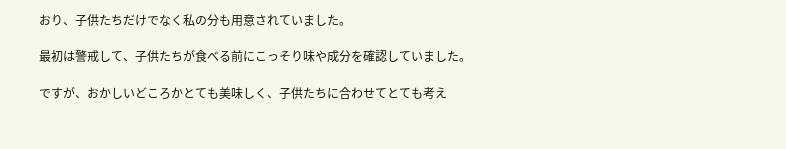おり、子供たちだけでなく私の分も用意されていました。

最初は警戒して、子供たちが食べる前にこっそり味や成分を確認していました。

ですが、おかしいどころかとても美味しく、子供たちに合わせてとても考え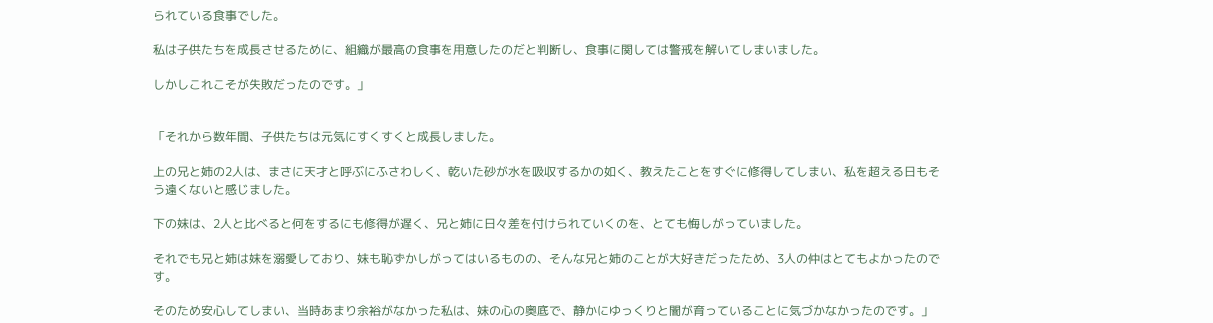られている食事でした。

私は子供たちを成長させるために、組織が最高の食事を用意したのだと判断し、食事に関しては警戒を解いてしまいました。

しかしこれこそが失敗だったのです。」


「それから数年間、子供たちは元気にすくすくと成長しました。

上の兄と姉の2人は、まさに天才と呼ぶにふさわしく、乾いた砂が水を吸収するかの如く、教えたことをすぐに修得してしまい、私を超える日もそう遠くないと感じました。

下の妹は、2人と比べると何をするにも修得が遅く、兄と姉に日々差を付けられていくのを、とても悔しがっていました。

それでも兄と姉は妹を溺愛しており、妹も恥ずかしがってはいるものの、そんな兄と姉のことが大好きだったため、3人の仲はとてもよかったのです。

そのため安心してしまい、当時あまり余裕がなかった私は、妹の心の奥底で、静かにゆっくりと闇が育っていることに気づかなかったのです。」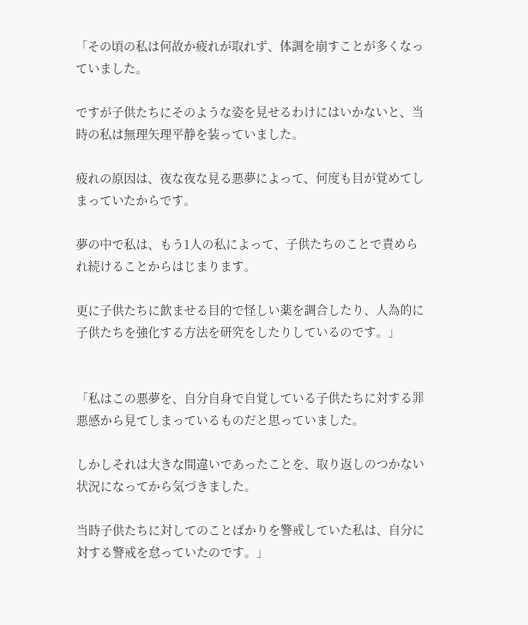「その頃の私は何故か疲れが取れず、体調を崩すことが多くなっていました。

ですが子供たちにそのような姿を見せるわけにはいかないと、当時の私は無理矢理平静を装っていました。

疲れの原因は、夜な夜な見る悪夢によって、何度も目が覚めてしまっていたからです。

夢の中で私は、もう1人の私によって、子供たちのことで責められ続けることからはじまります。

更に子供たちに飲ませる目的で怪しい薬を調合したり、人為的に子供たちを強化する方法を研究をしたりしているのです。」


「私はこの悪夢を、自分自身で自覚している子供たちに対する罪悪感から見てしまっているものだと思っていました。

しかしそれは大きな間違いであったことを、取り返しのつかない状況になってから気づきました。

当時子供たちに対してのことばかりを警戒していた私は、自分に対する警戒を怠っていたのです。」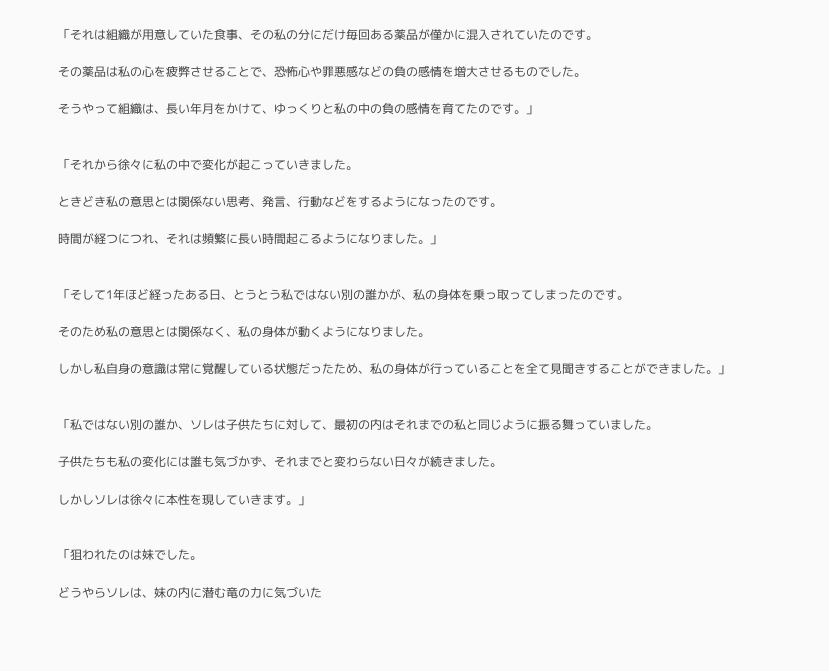「それは組織が用意していた食事、その私の分にだけ毎回ある薬品が僅かに混入されていたのです。

その薬品は私の心を疲弊させることで、恐怖心や罪悪感などの負の感情を増大させるものでした。

そうやって組織は、長い年月をかけて、ゆっくりと私の中の負の感情を育てたのです。」


「それから徐々に私の中で変化が起こっていきました。

ときどき私の意思とは関係ない思考、発言、行動などをするようになったのです。

時間が経つにつれ、それは頻繁に長い時間起こるようになりました。」


「そして1年ほど経ったある日、とうとう私ではない別の誰かが、私の身体を乗っ取ってしまったのです。

そのため私の意思とは関係なく、私の身体が動くようになりました。

しかし私自身の意識は常に覚醒している状態だったため、私の身体が行っていることを全て見聞きすることができました。」


「私ではない別の誰か、ソレは子供たちに対して、最初の内はそれまでの私と同じように振る舞っていました。

子供たちも私の変化には誰も気づかず、それまでと変わらない日々が続きました。

しかしソレは徐々に本性を現していきます。」


「狙われたのは妹でした。

どうやらソレは、妹の内に潜む竜の力に気づいた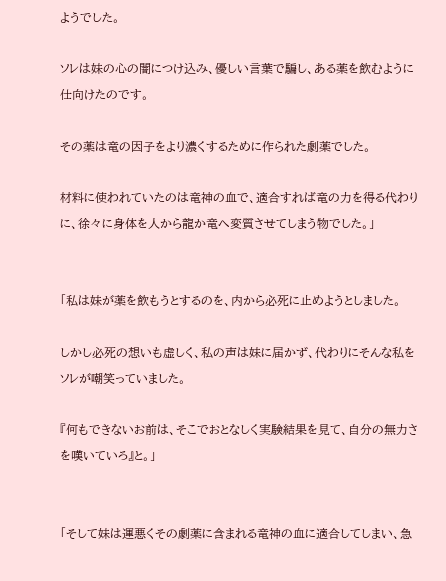ようでした。

ソレは妹の心の闇につけ込み、優しい言葉で騙し、ある薬を飲むように仕向けたのです。

その薬は竜の因子をより濃くするために作られた劇薬でした。

材料に使われていたのは竜神の血で、適合すれば竜の力を得る代わりに、徐々に身体を人から龍か竜へ変質させてしまう物でした。」


「私は妹が薬を飲もうとするのを、内から必死に止めようとしました。

しかし必死の想いも虚しく、私の声は妹に届かず、代わりにそんな私をソレが嘲笑っていました。

『何もできないお前は、そこでおとなしく実験結果を見て、自分の無力さを嘆いていろ』と。」


「そして妹は運悪くその劇薬に含まれる竜神の血に適合してしまい、急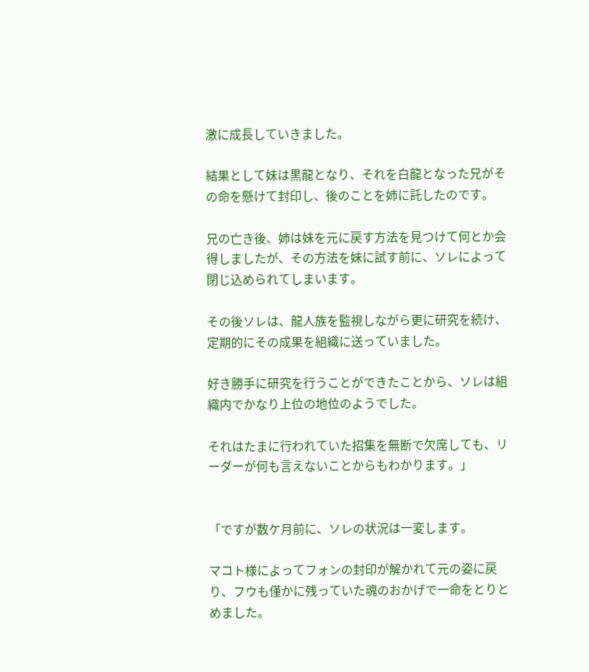激に成長していきました。

結果として妹は黒龍となり、それを白龍となった兄がその命を懸けて封印し、後のことを姉に託したのです。

兄の亡き後、姉は妹を元に戻す方法を見つけて何とか会得しましたが、その方法を妹に試す前に、ソレによって閉じ込められてしまいます。

その後ソレは、龍人族を監視しながら更に研究を続け、定期的にその成果を組織に送っていました。

好き勝手に研究を行うことができたことから、ソレは組織内でかなり上位の地位のようでした。

それはたまに行われていた招集を無断で欠席しても、リーダーが何も言えないことからもわかります。」


「ですが数ケ月前に、ソレの状況は一変します。

マコト様によってフォンの封印が解かれて元の姿に戻り、フウも僅かに残っていた魂のおかげで一命をとりとめました。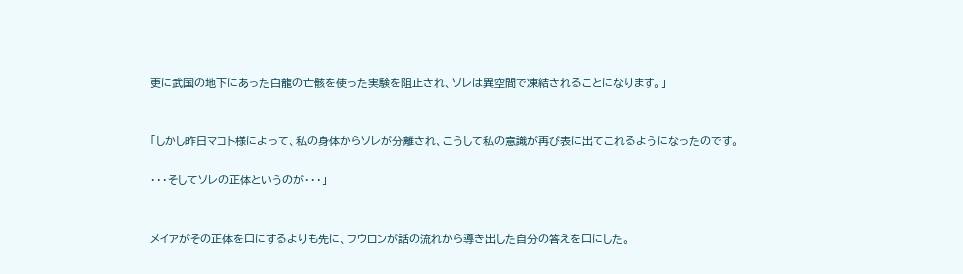更に武国の地下にあった白龍の亡骸を使った実験を阻止され、ソレは異空間で凍結されることになります。」


「しかし昨日マコト様によって、私の身体からソレが分離され、こうして私の意識が再び表に出てこれるようになったのです。

・・・そしてソレの正体というのが・・・」


メイアがその正体を口にするよりも先に、フウロンが話の流れから導き出した自分の答えを口にした。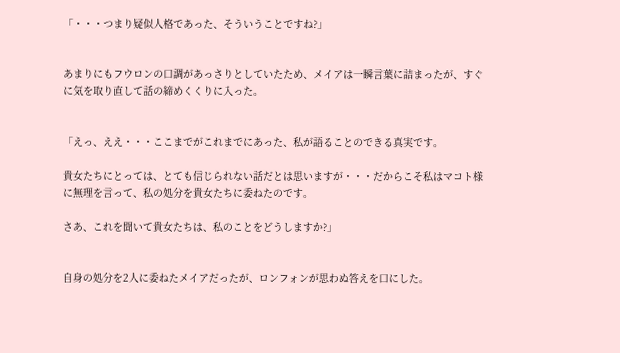「・・・つまり疑似人格であった、そういうことですね?」


あまりにもフウロンの口調があっさりとしていたため、メイアは一瞬言葉に詰まったが、すぐに気を取り直して話の締めくくりに入った。


「えっ、ええ・・・ここまでがこれまでにあった、私が語ることのできる真実です。

貴女たちにとっては、とても信じられない話だとは思いますが・・・だからこそ私はマコト様に無理を言って、私の処分を貴女たちに委ねたのです。

さあ、これを聞いて貴女たちは、私のことをどうしますか?」


自身の処分を2人に委ねたメイアだったが、ロンフォンが思わぬ答えを口にした。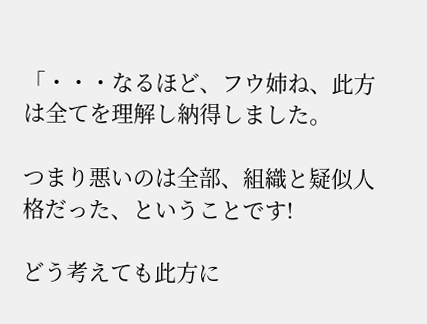「・・・なるほど、フウ姉ね、此方は全てを理解し納得しました。

つまり悪いのは全部、組織と疑似人格だった、ということです!

どう考えても此方に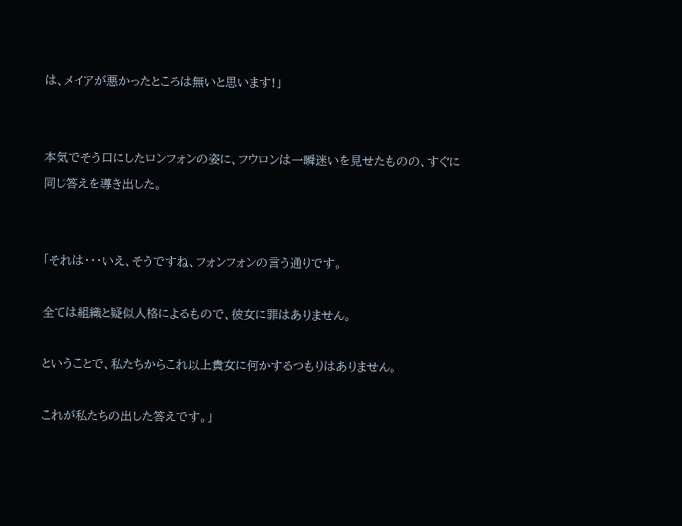は、メイアが悪かったところは無いと思います!」


本気でそう口にしたロンフォンの姿に、フウロンは一瞬迷いを見せたものの、すぐに同じ答えを導き出した。


「それは・・・いえ、そうですね、フォンフォンの言う通りです。

全ては組織と疑似人格によるもので、彼女に罪はありません。

ということで、私たちからこれ以上貴女に何かするつもりはありません。

これが私たちの出した答えです。」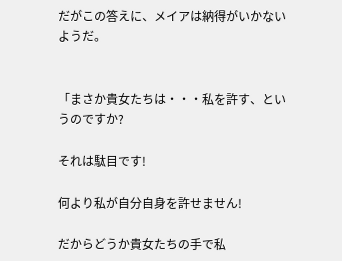だがこの答えに、メイアは納得がいかないようだ。


「まさか貴女たちは・・・私を許す、というのですか?

それは駄目です!

何より私が自分自身を許せません!

だからどうか貴女たちの手で私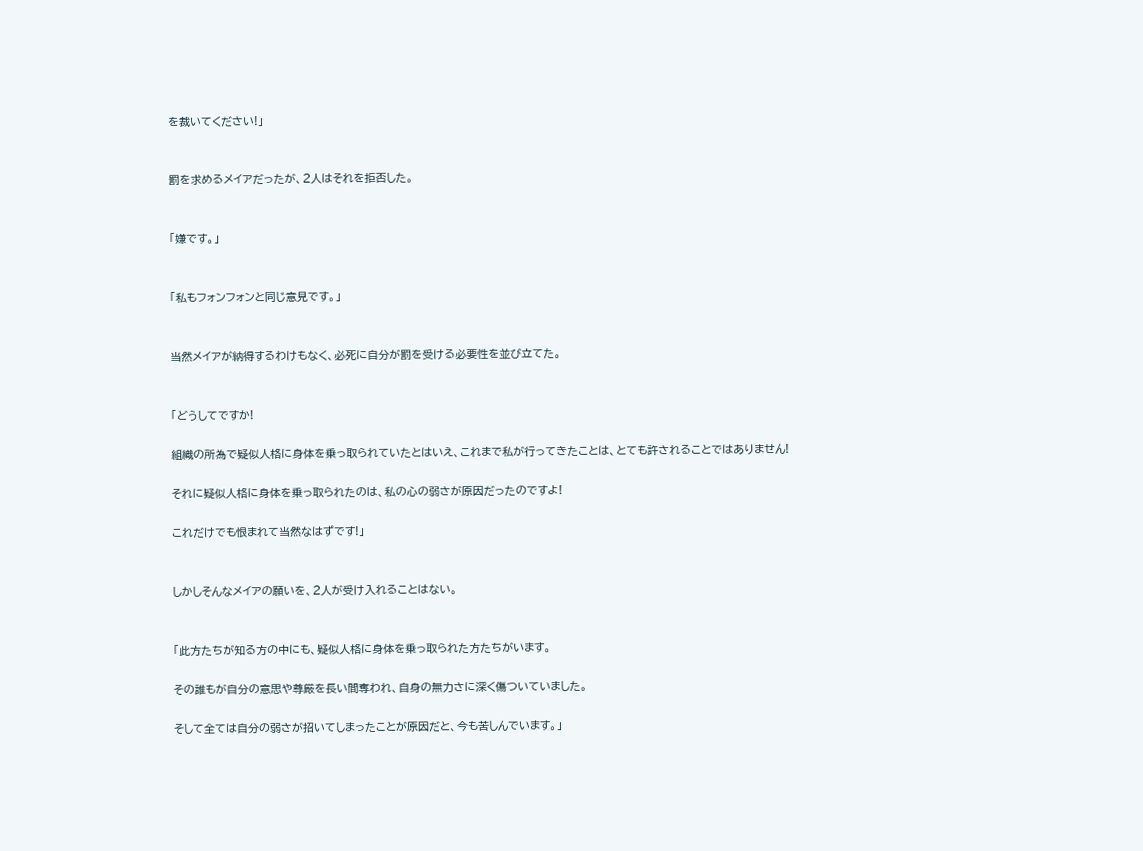を裁いてください!」


罰を求めるメイアだったが、2人はそれを拒否した。


「嫌です。」


「私もフォンフォンと同じ意見です。」


当然メイアが納得するわけもなく、必死に自分が罰を受ける必要性を並び立てた。


「どうしてですか!

組織の所為で疑似人格に身体を乗っ取られていたとはいえ、これまで私が行ってきたことは、とても許されることではありません!

それに疑似人格に身体を乗っ取られたのは、私の心の弱さが原因だったのですよ!

これだけでも恨まれて当然なはずです!」


しかしそんなメイアの願いを、2人が受け入れることはない。


「此方たちが知る方の中にも、疑似人格に身体を乗っ取られた方たちがいます。

その誰もが自分の意思や尊厳を長い間奪われ、自身の無力さに深く傷ついていました。

そして全ては自分の弱さが招いてしまったことが原因だと、今も苦しんでいます。」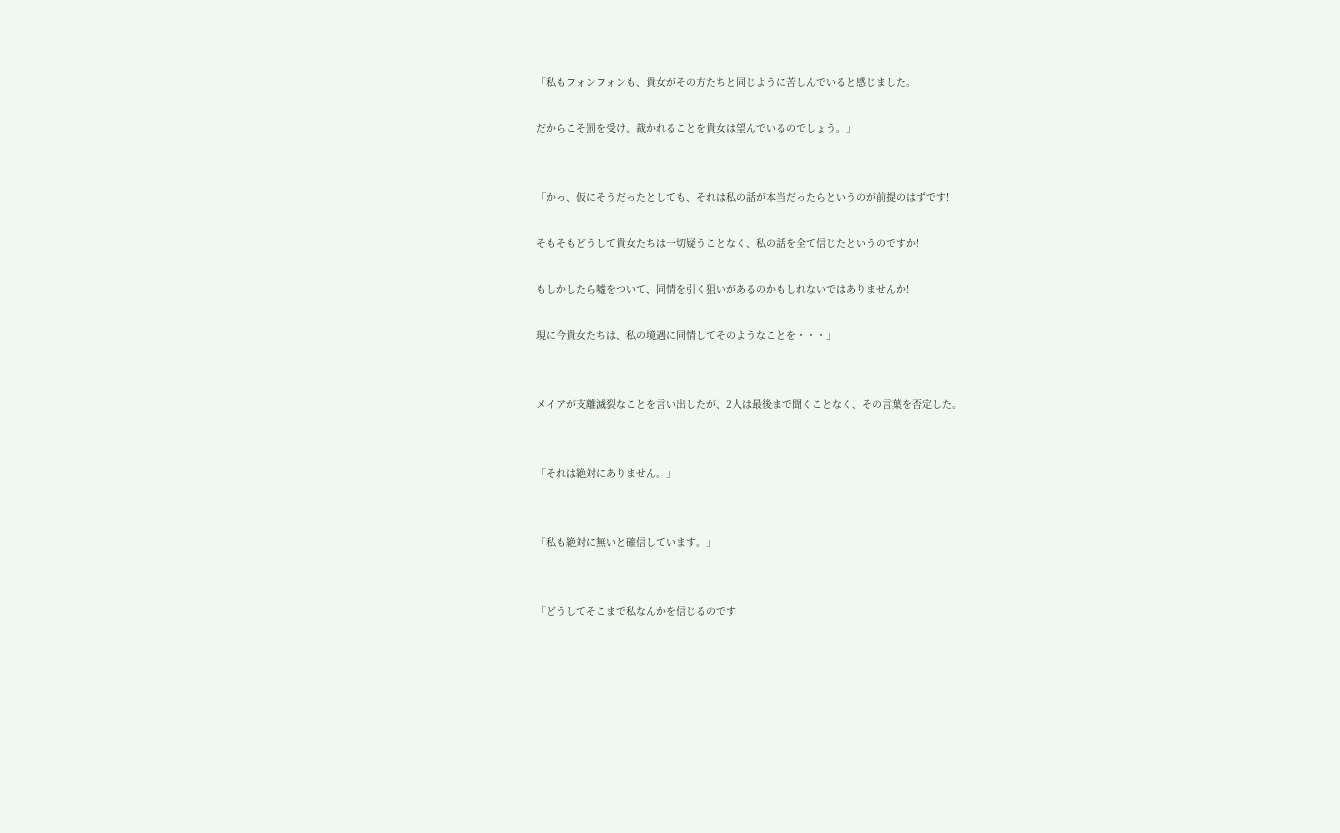「私もフォンフォンも、貴女がその方たちと同じように苦しんでいると感じました。

だからこそ罰を受け、裁かれることを貴女は望んでいるのでしょう。」


「かっ、仮にそうだったとしても、それは私の話が本当だったらというのが前提のはずです!

そもそもどうして貴女たちは一切疑うことなく、私の話を全て信じたというのですか!

もしかしたら嘘をついて、同情を引く狙いがあるのかもしれないではありませんか!

現に今貴女たちは、私の境遇に同情してそのようなことを・・・」


メイアが支離滅裂なことを言い出したが、2人は最後まで聞くことなく、その言葉を否定した。


「それは絶対にありません。」


「私も絶対に無いと確信しています。」


「どうしてそこまで私なんかを信じるのです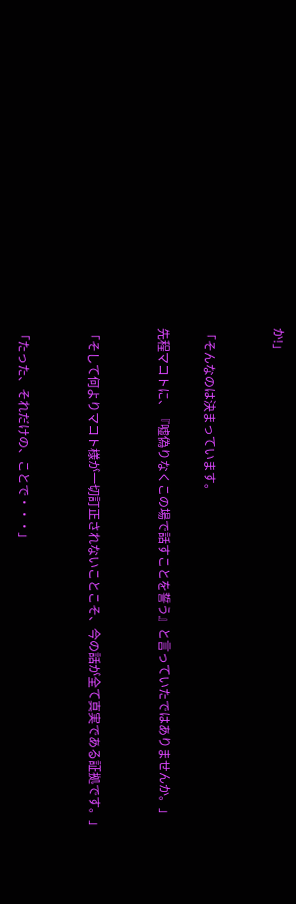か!」


「そんなのは決まっています。

先程マコトに、『嘘偽りなくこの場で話すことを誓う』と言っていたではありませんか。」


「そして何よりマコト様が一切訂正されないことこそ、今の話が全て真実である証拠です。」


「たった、それだけの、ことで・・・」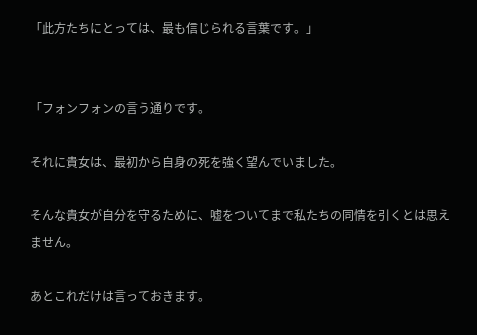「此方たちにとっては、最も信じられる言葉です。」


「フォンフォンの言う通りです。

それに貴女は、最初から自身の死を強く望んでいました。

そんな貴女が自分を守るために、嘘をついてまで私たちの同情を引くとは思えません。

あとこれだけは言っておきます。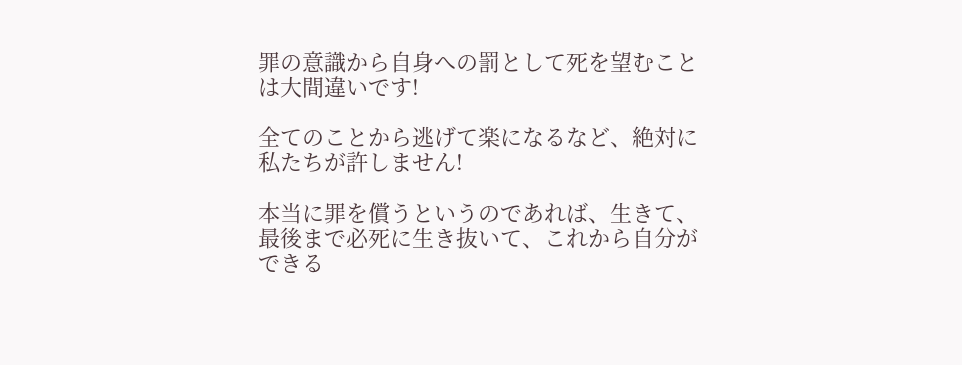罪の意識から自身への罰として死を望むことは大間違いです!

全てのことから逃げて楽になるなど、絶対に私たちが許しません!

本当に罪を償うというのであれば、生きて、最後まで必死に生き抜いて、これから自分ができる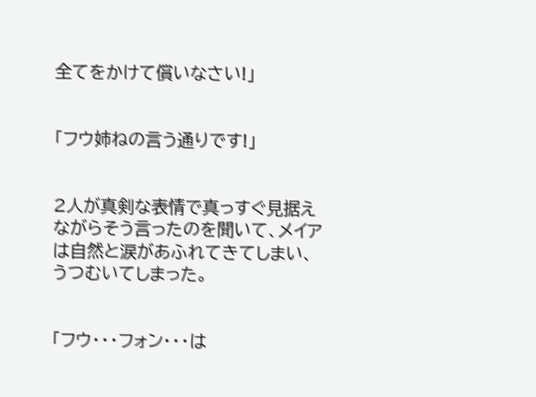全てをかけて償いなさい!」


「フウ姉ねの言う通りです!」


2人が真剣な表情で真っすぐ見据えながらそう言ったのを聞いて、メイアは自然と涙があふれてきてしまい、うつむいてしまった。


「フウ・・・フォン・・・は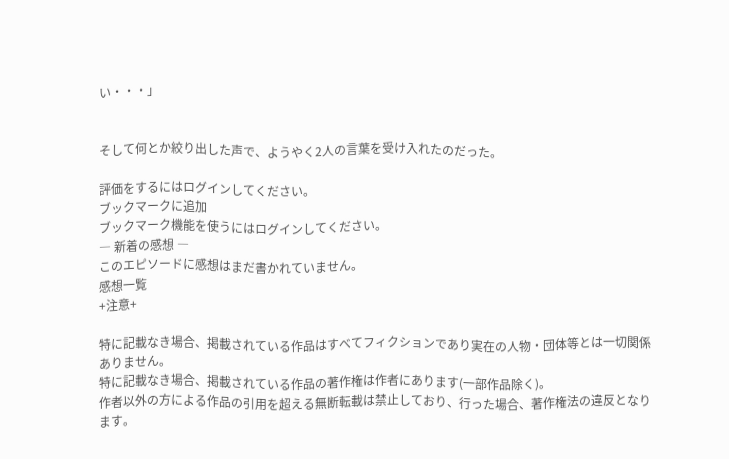い・・・」


そして何とか絞り出した声で、ようやく2人の言葉を受け入れたのだった。

評価をするにはログインしてください。
ブックマークに追加
ブックマーク機能を使うにはログインしてください。
― 新着の感想 ―
このエピソードに感想はまだ書かれていません。
感想一覧
+注意+

特に記載なき場合、掲載されている作品はすべてフィクションであり実在の人物・団体等とは一切関係ありません。
特に記載なき場合、掲載されている作品の著作権は作者にあります(一部作品除く)。
作者以外の方による作品の引用を超える無断転載は禁止しており、行った場合、著作権法の違反となります。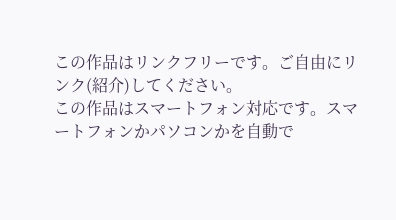この作品はリンクフリーです。ご自由にリンク(紹介)してください。
この作品はスマートフォン対応です。スマートフォンかパソコンかを自動で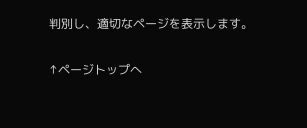判別し、適切なページを表示します。

↑ページトップへ